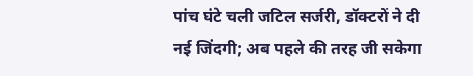पांच घंटे चली जटिल सर्जरी, डॉक्टरों ने दी नई जिंदगी; अब पहले की तरह जी सकेगा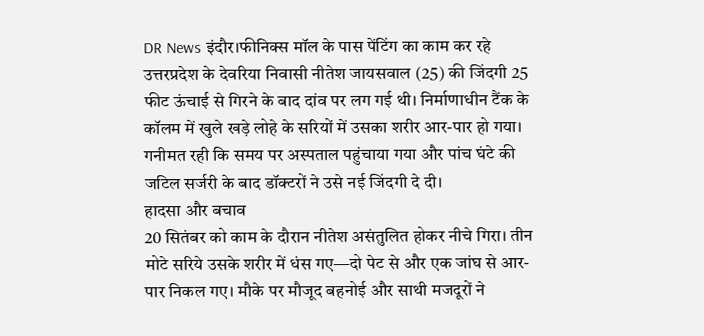DR News इंदौर।फीनिक्स मॉल के पास पेंटिंग का काम कर रहे उत्तरप्रदेश के देवरिया निवासी नीतेश जायसवाल (25) की जिंदगी 25 फीट ऊंचाई से गिरने के बाद दांव पर लग गई थी। निर्माणाधीन टैंक के कॉलम में खुले खड़े लोहे के सरियों में उसका शरीर आर-पार हो गया। गनीमत रही कि समय पर अस्पताल पहुंचाया गया और पांच घंटे की जटिल सर्जरी के बाद डॉक्टरों ने उसे नई जिंदगी दे दी।
हादसा और बचाव
20 सितंबर को काम के दौरान नीतेश असंतुलित होकर नीचे गिरा। तीन मोटे सरिये उसके शरीर में धंस गए—दो पेट से और एक जांघ से आर-पार निकल गए। मौके पर मौजूद बहनोई और साथी मजदूरों ने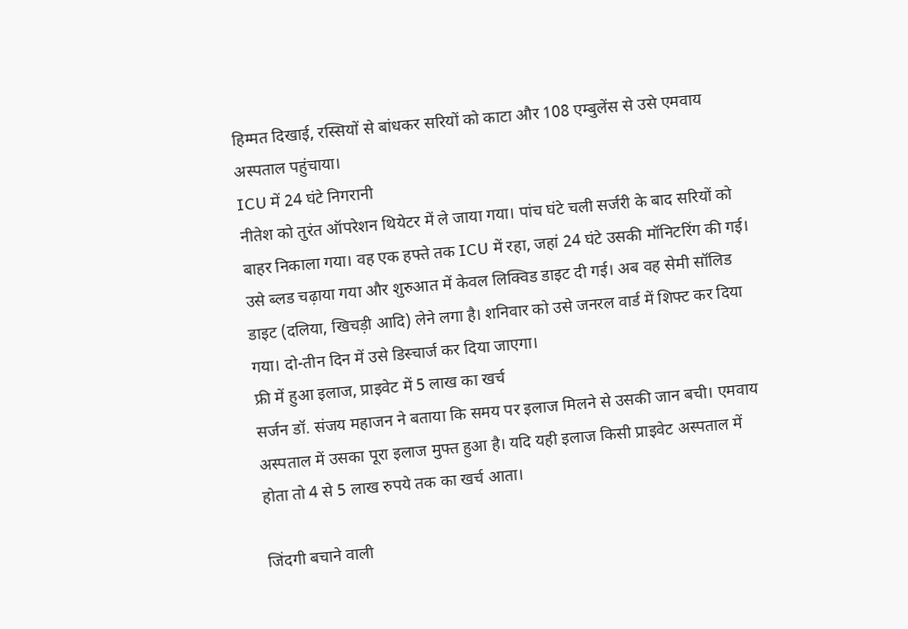हिम्मत दिखाई, रस्सियों से बांधकर सरियों को काटा और 108 एम्बुलेंस से उसे एमवाय अस्पताल पहुंचाया।
ICU में 24 घंटे निगरानी
नीतेश को तुरंत ऑपरेशन थियेटर में ले जाया गया। पांच घंटे चली सर्जरी के बाद सरियों को बाहर निकाला गया। वह एक हफ्ते तक ICU में रहा, जहां 24 घंटे उसकी मॉनिटरिंग की गई। उसे ब्लड चढ़ाया गया और शुरुआत में केवल लिक्विड डाइट दी गई। अब वह सेमी सॉलिड डाइट (दलिया, खिचड़ी आदि) लेने लगा है। शनिवार को उसे जनरल वार्ड में शिफ्ट कर दिया गया। दो-तीन दिन में उसे डिस्चार्ज कर दिया जाएगा।
फ्री में हुआ इलाज, प्राइवेट में 5 लाख का खर्च
सर्जन डॉ. संजय महाजन ने बताया कि समय पर इलाज मिलने से उसकी जान बची। एमवाय अस्पताल में उसका पूरा इलाज मुफ्त हुआ है। यदि यही इलाज किसी प्राइवेट अस्पताल में होता तो 4 से 5 लाख रुपये तक का खर्च आता।

जिंदगी बचाने वाली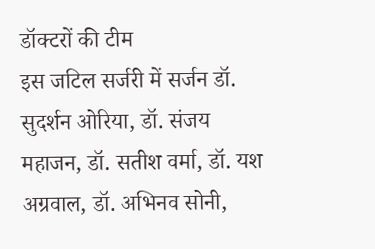डॉक्टरों की टीम
इस जटिल सर्जरी में सर्जन डॉ. सुदर्शन ओरिया, डॉ. संजय महाजन, डॉ. सतीश वर्मा, डॉ. यश अग्रवाल, डॉ. अभिनव सोनी,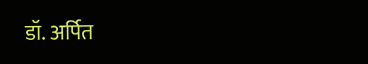डॉ. अर्पित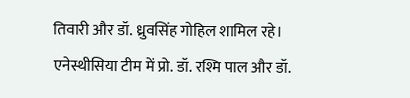तिवारी और डॉ. ध्रुवसिंह गोहिल शामिल रहे। एनेस्थीसिया टीम में प्रो. डॉ. रश्मि पाल और डॉ.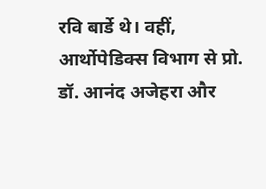रवि बार्डे थे। वहीं, आर्थोपेडिक्स विभाग से प्रो. डॉ. आनंद अजेहरा और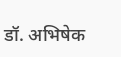डॉ. अभिषेक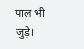पाल भी जुड़े।